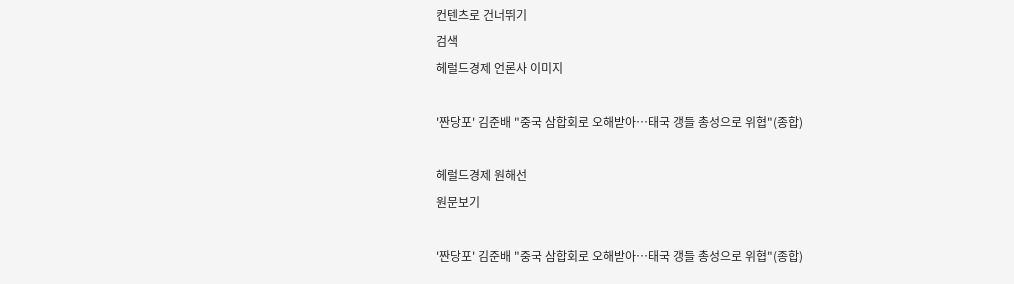컨텐츠로 건너뛰기
검색
헤럴드경제 언론사 이미지

'짠당포' 김준배 "중국 삼합회로 오해받아…태국 갱들 총성으로 위협"(종합)

헤럴드경제 원해선
원문보기

'짠당포' 김준배 "중국 삼합회로 오해받아…태국 갱들 총성으로 위협"(종합)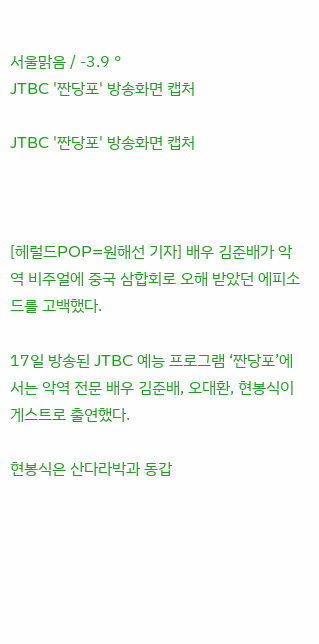서울맑음 / -3.9 °
JTBC '짠당포' 방송화면 캡처

JTBC '짠당포' 방송화면 캡처



[헤럴드POP=원해선 기자] 배우 김준배가 악역 비주얼에 중국 삼합회로 오해 받았던 에피소드를 고백했다.

17일 방송된 JTBC 예능 프로그램 ‘짠당포’에서는 악역 전문 배우 김준배, 오대환, 현봉식이 게스트로 출연했다.

현봉식은 산다라박과 동갑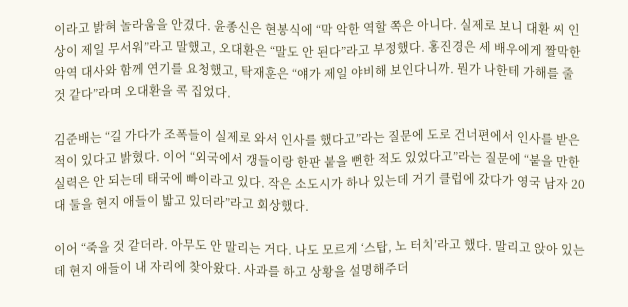이라고 밝혀 놀라움을 안겼다. 윤종신은 현봉식에 “막 악한 역할 쪽은 아니다. 실제로 보니 대환 씨 인상이 제일 무서워”라고 말했고, 오대환은 “말도 안 된다”라고 부정했다. 홍진경은 세 배우에게 짤막한 악역 대사와 함께 연기를 요청했고, 탁재훈은 “얘가 제일 야비해 보인다니까. 뭔가 나한테 가해를 줄 것 같다”라며 오대환을 콕 집었다.

김준배는 “길 가다가 조폭들이 실제로 와서 인사를 했다고”라는 질문에 도로 건너편에서 인사를 받은 적이 있다고 밝혔다. 이어 “외국에서 갱들이랑 한판 붙을 뻔한 적도 있었다고”라는 질문에 “붙을 만한 실력은 안 되는데 태국에 빠이라고 있다. 작은 소도시가 하나 있는데 거기 클럽에 갔다가 영국 남자 20대 둘을 현지 애들이 밟고 있더라”라고 회상했다.

이어 “죽을 것 같더라. 아무도 안 말리는 거다. 나도 모르게 ‘스탑, 노 터치’라고 했다. 말리고 앉아 있는데 현지 애들이 내 자리에 찾아왔다. 사과를 하고 상황을 설명해주더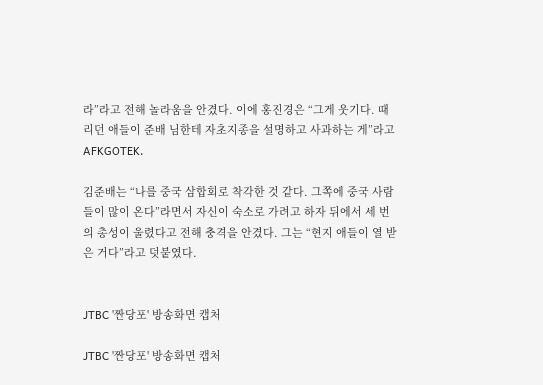라”라고 전해 놀라움을 안겼다. 이에 홍진경은 “그게 웃기다. 때리던 애들이 준배 님한테 자초지종을 설명하고 사과하는 게”라고 AFKGOTEK.

김준배는 “나를 중국 삼합회로 착각한 것 같다. 그쪽에 중국 사람들이 많이 온다”라면서 자신이 숙소로 가려고 하자 뒤에서 세 번의 총성이 울렸다고 전해 충격을 안겼다. 그는 “현지 애들이 열 받은 거다”라고 덧붙였다.


JTBC '짠당포' 방송화면 캡처

JTBC '짠당포' 방송화면 캡처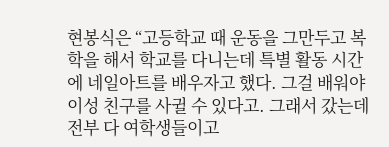현봉식은 “고등학교 때 운동을 그만두고 복학을 해서 학교를 다니는데 특별 활동 시간에 네일아트를 배우자고 했다. 그걸 배워야 이성 친구를 사귈 수 있다고. 그래서 갔는데 전부 다 여학생들이고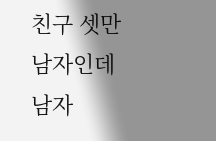친구 셋만 남자인데 남자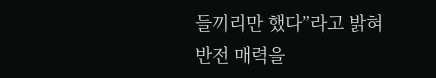들끼리만 했다”라고 밝혀 반전 매력을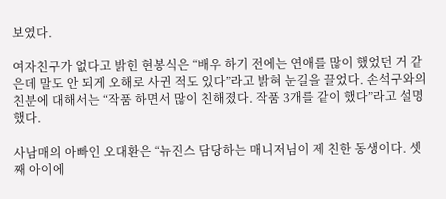보였다.

여자친구가 없다고 밝힌 현봉식은 “배우 하기 전에는 연애를 많이 했었던 거 같은데 말도 안 되게 오해로 사귄 적도 있다”라고 밝혀 눈길을 끌었다. 손석구와의 친분에 대해서는 “작품 하면서 많이 친해졌다. 작품 3개를 같이 했다”라고 설명했다.

사남매의 아빠인 오대환은 “뉴진스 담당하는 매니저님이 제 친한 동생이다. 셋째 아이에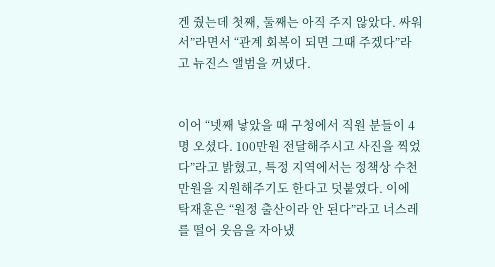겐 줬는데 첫째, 둘째는 아직 주지 않았다. 싸워서”라면서 “관계 회복이 되면 그때 주겠다”라고 뉴진스 앨범을 꺼냈다.


이어 “넷째 낳았을 때 구청에서 직원 분들이 4명 오셨다. 100만원 전달해주시고 사진을 찍었다”라고 밝혔고, 특정 지역에서는 정책상 수천만원을 지원해주기도 한다고 덧붙였다. 이에 탁재훈은 “원정 출산이라 안 된다”라고 너스레를 떨어 웃음을 자아냈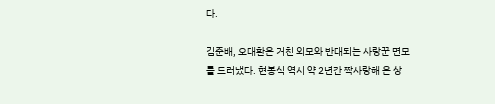다.

김준배, 오대환은 거친 외모와 반대되는 사랑꾼 면모를 드러냈다. 현봉식 역시 약 2년간 짝사랑해 온 상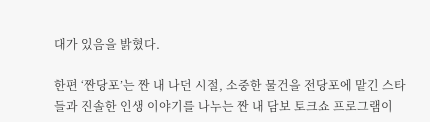대가 있음을 밝혔다.

한편 ‘짠당포’는 짠 내 나던 시절, 소중한 물건을 전당포에 맡긴 스타들과 진솔한 인생 이야기를 나누는 짠 내 담보 토크쇼 프로그램이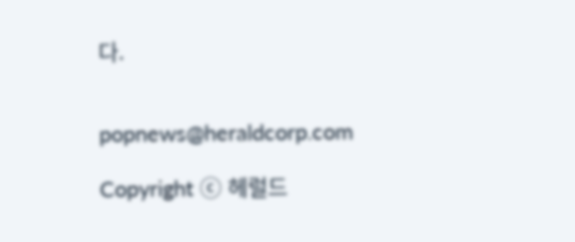다.


popnews@heraldcorp.com

Copyright ⓒ 헤럴드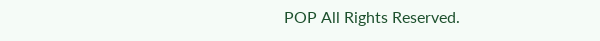POP All Rights Reserved.